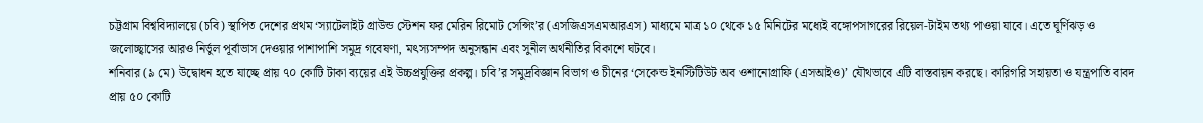চট্টগ্রাম বিশ্ববিদ্যালয়ে (চবি) স্থাপিত দেশের প্রথম ‘স্যাটেলাইট গ্রাউন্ড স্টেশন ফর মেরিন রিমোট সেন্সিং’র (এসজিএসএমআরএস) মাধ্যমে মাত্র ১০ থেকে ১৫ মিনিটের মধ্যেই বঙ্গোপসাগরের রিয়েল-টাইম তথ্য পাওয়া যাবে। এতে ঘূর্ণিঝড় ও জলোচ্ছ্বাসের আরও নির্ভুল পূর্বাভাস দেওয়ার পাশাপাশি সমুদ্র গবেষণা, মৎস্যসম্পদ অনুসন্ধান এবং সুনীল অর্থনীতির বিকাশে ঘটবে।
শনিবার (৯ মে) উদ্বোধন হতে যাচ্ছে প্রায় ৭০ কোটি টাকা ব্যয়ের এই উচ্চপ্রযুক্তির প্রকল্প। চবি’র সমুদ্রবিজ্ঞান বিভাগ ও চীনের ‘সেকেন্ড ইনস্টিটিউট অব ওশানোগ্রাফি (এসআইও)’ যৌথভাবে এটি বাস্তবায়ন করছে। কারিগরি সহায়তা ও যন্ত্রপাতি বাবদ প্রায় ৫০ কোটি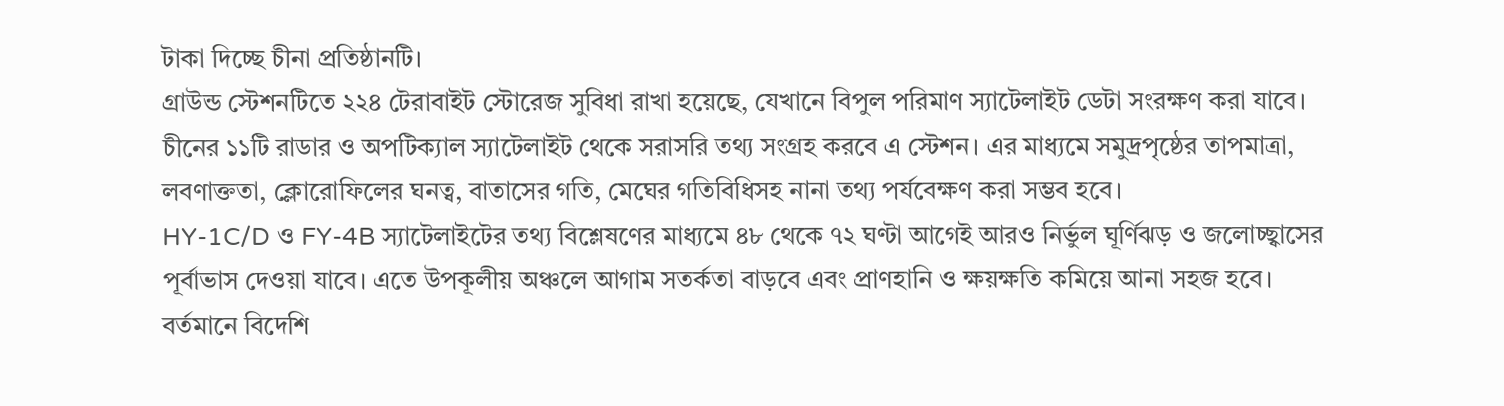টাকা দিচ্ছে চীনা প্রতিষ্ঠানটি।
গ্রাউন্ড স্টেশনটিতে ২২৪ টেরাবাইট স্টোরেজ সুবিধা রাখা হয়েছে, যেখানে বিপুল পরিমাণ স্যাটেলাইট ডেটা সংরক্ষণ করা যাবে। চীনের ১১টি রাডার ও অপটিক্যাল স্যাটেলাইট থেকে সরাসরি তথ্য সংগ্রহ করবে এ স্টেশন। এর মাধ্যমে সমুদ্রপৃষ্ঠের তাপমাত্রা, লবণাক্ততা, ক্লোরোফিলের ঘনত্ব, বাতাসের গতি, মেঘের গতিবিধিসহ নানা তথ্য পর্যবেক্ষণ করা সম্ভব হবে।
HY-1C/D ও FY-4B স্যাটেলাইটের তথ্য বিশ্লেষণের মাধ্যমে ৪৮ থেকে ৭২ ঘণ্টা আগেই আরও নির্ভুল ঘূর্ণিঝড় ও জলোচ্ছ্বাসের পূর্বাভাস দেওয়া যাবে। এতে উপকূলীয় অঞ্চলে আগাম সতর্কতা বাড়বে এবং প্রাণহানি ও ক্ষয়ক্ষতি কমিয়ে আনা সহজ হবে।
বর্তমানে বিদেশি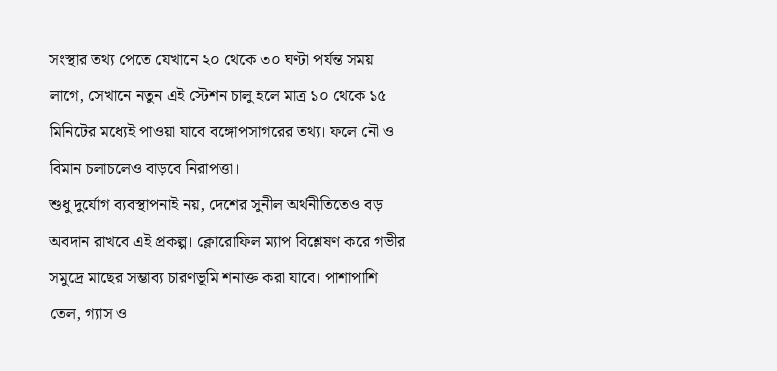সংস্থার তথ্য পেতে যেখানে ২০ থেকে ৩০ ঘণ্টা পর্যন্ত সময় লাগে, সেখানে নতুন এই স্টেশন চালু হলে মাত্র ১০ থেকে ১৫ মিনিটের মধ্যেই পাওয়া যাবে বঙ্গোপসাগরের তথ্য। ফলে নৌ ও বিমান চলাচলেও বাড়বে নিরাপত্তা।
শুধু দুর্যোগ ব্যবস্থাপনাই নয়, দেশের সুনীল অর্থনীতিতেও বড় অবদান রাখবে এই প্রকল্প। ক্লোরোফিল ম্যাপ বিশ্লেষণ করে গভীর সমুদ্রে মাছের সম্ভাব্য চারণভূমি শনাক্ত করা যাবে। পাশাপাশি তেল, গ্যাস ও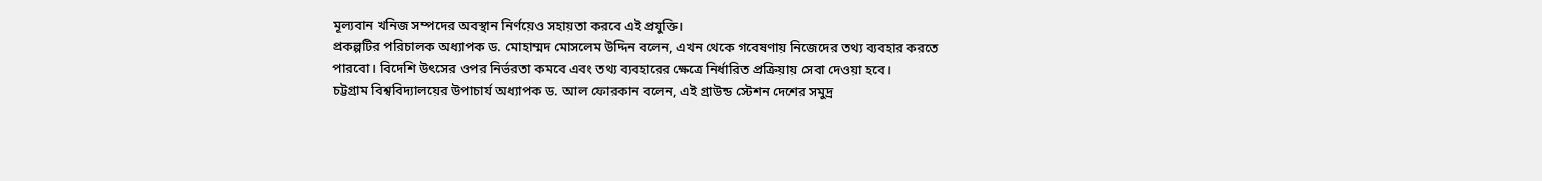মূল্যবান খনিজ সম্পদের অবস্থান নির্ণয়েও সহায়তা করবে এই প্রযুক্তি।
প্রকল্পটির পরিচালক অধ্যাপক ড. মোহাম্মদ মোসলেম উদ্দিন বলেন, এখন থেকে গবেষণায় নিজেদের তথ্য ব্যবহার করতে পারবো। বিদেশি উৎসের ওপর নির্ভরতা কমবে এবং তথ্য ব্যবহারের ক্ষেত্রে নির্ধারিত প্রক্রিয়ায় সেবা দেওয়া হবে।
চট্টগ্রাম বিশ্ববিদ্যালয়ের উপাচার্য অধ্যাপক ড. আল ফোরকান বলেন, এই গ্রাউন্ড স্টেশন দেশের সমুদ্র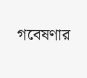গবেষণার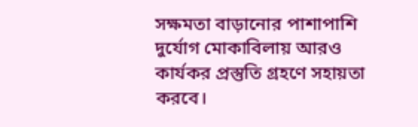সক্ষমতা বাড়ানোর পাশাপাশি দুর্যোগ মোকাবিলায় আরও কার্যকর প্রস্তুতি গ্রহণে সহায়তা করবে।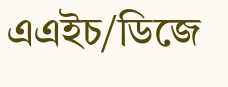এএইচ/ডিজে